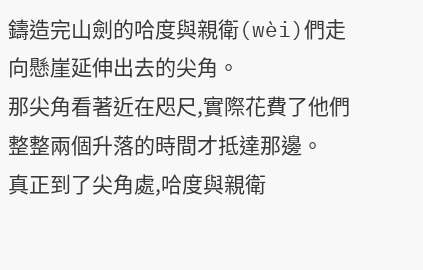鑄造完山劍的哈度與親衛(wèi)們走向懸崖延伸出去的尖角。
那尖角看著近在咫尺,實際花費了他們整整兩個升落的時間才抵達那邊。
真正到了尖角處,哈度與親衛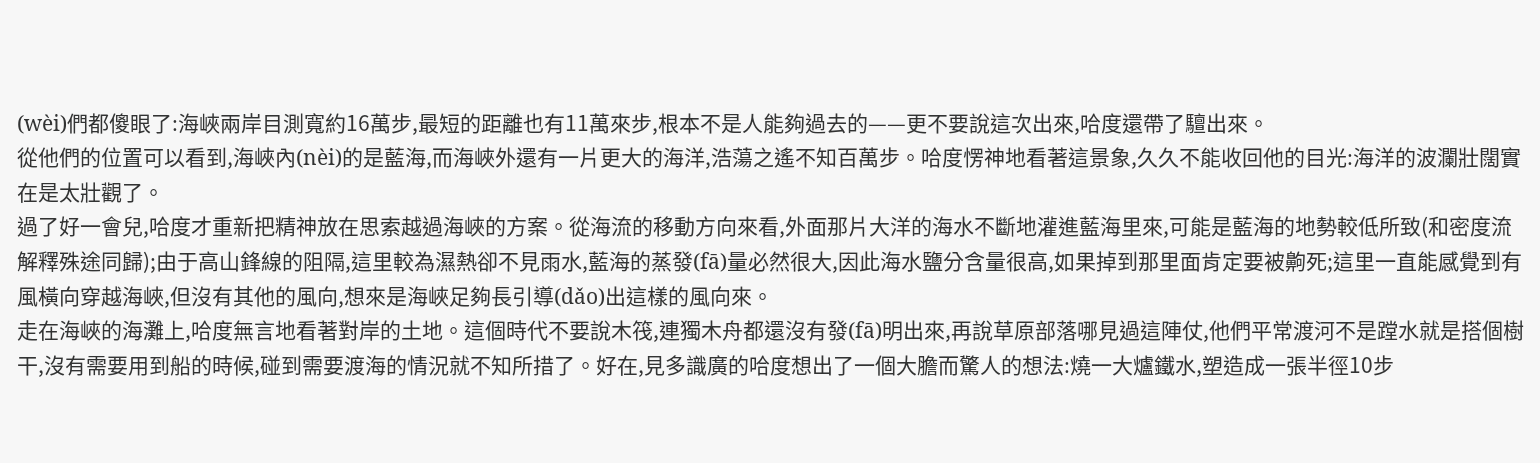(wèi)們都傻眼了:海峽兩岸目測寬約16萬步,最短的距離也有11萬來步,根本不是人能夠過去的——更不要說這次出來,哈度還帶了驙出來。
從他們的位置可以看到,海峽內(nèi)的是藍海,而海峽外還有一片更大的海洋,浩蕩之遙不知百萬步。哈度愣神地看著這景象,久久不能收回他的目光:海洋的波瀾壯闊實在是太壯觀了。
過了好一會兒,哈度才重新把精神放在思索越過海峽的方案。從海流的移動方向來看,外面那片大洋的海水不斷地灌進藍海里來,可能是藍海的地勢較低所致(和密度流解釋殊途同歸);由于高山鋒線的阻隔,這里較為濕熱卻不見雨水,藍海的蒸發(fā)量必然很大,因此海水鹽分含量很高,如果掉到那里面肯定要被齁死;這里一直能感覺到有風橫向穿越海峽,但沒有其他的風向,想來是海峽足夠長引導(dǎo)出這樣的風向來。
走在海峽的海灘上,哈度無言地看著對岸的土地。這個時代不要說木筏,連獨木舟都還沒有發(fā)明出來,再說草原部落哪見過這陣仗,他們平常渡河不是蹚水就是搭個樹干,沒有需要用到船的時候,碰到需要渡海的情況就不知所措了。好在,見多識廣的哈度想出了一個大膽而驚人的想法:燒一大爐鐵水,塑造成一張半徑10步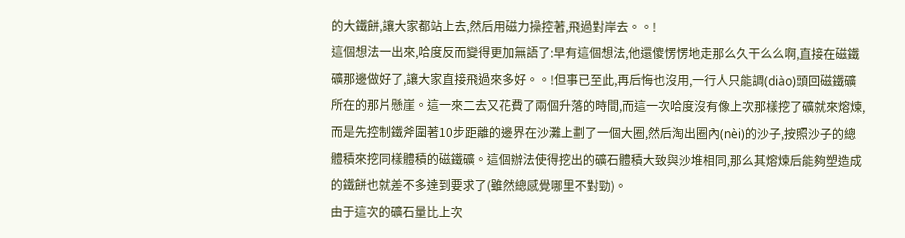的大鐵餅,讓大家都站上去,然后用磁力操控著,飛過對岸去。。!
這個想法一出來,哈度反而變得更加無語了:早有這個想法,他還傻愣愣地走那么久干么么啊,直接在磁鐵礦那邊做好了,讓大家直接飛過來多好。。!但事已至此,再后悔也沒用,一行人只能調(diào)頭回磁鐵礦所在的那片懸崖。這一來二去又花費了兩個升落的時間,而這一次哈度沒有像上次那樣挖了礦就來熔煉,而是先控制鐵斧圍著10步距離的邊界在沙灘上劃了一個大圈,然后淘出圈內(nèi)的沙子,按照沙子的總體積來挖同樣體積的磁鐵礦。這個辦法使得挖出的礦石體積大致與沙堆相同,那么其熔煉后能夠塑造成的鐵餅也就差不多達到要求了(雖然總感覺哪里不對勁)。
由于這次的礦石量比上次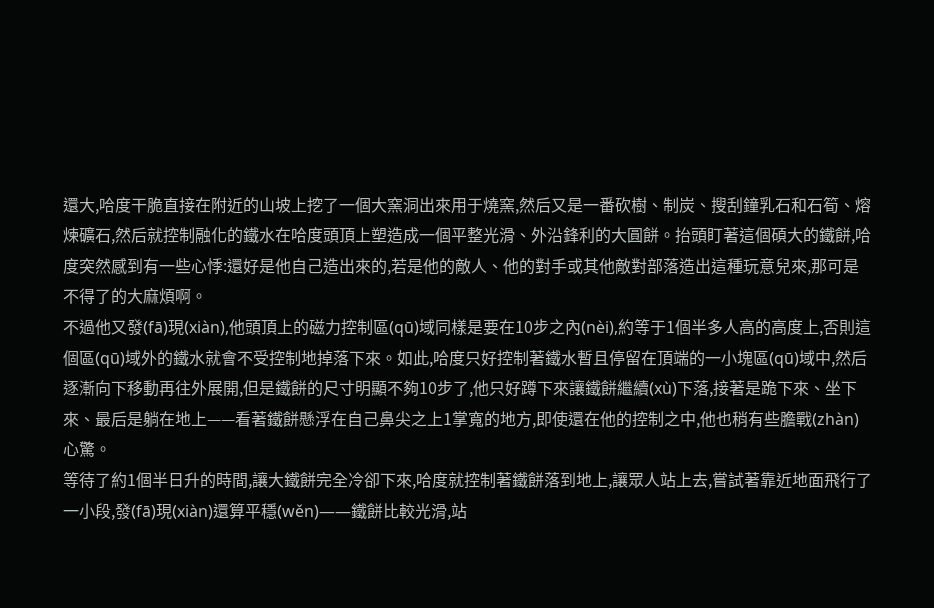還大,哈度干脆直接在附近的山坡上挖了一個大窯洞出來用于燒窯,然后又是一番砍樹、制炭、搜刮鐘乳石和石筍、熔煉礦石,然后就控制融化的鐵水在哈度頭頂上塑造成一個平整光滑、外沿鋒利的大圓餅。抬頭盯著這個碩大的鐵餅,哈度突然感到有一些心悸:還好是他自己造出來的,若是他的敵人、他的對手或其他敵對部落造出這種玩意兒來,那可是不得了的大麻煩啊。
不過他又發(fā)現(xiàn),他頭頂上的磁力控制區(qū)域同樣是要在10步之內(nèi),約等于1個半多人高的高度上,否則這個區(qū)域外的鐵水就會不受控制地掉落下來。如此,哈度只好控制著鐵水暫且停留在頂端的一小塊區(qū)域中,然后逐漸向下移動再往外展開,但是鐵餅的尺寸明顯不夠10步了,他只好蹲下來讓鐵餅繼續(xù)下落,接著是跪下來、坐下來、最后是躺在地上——看著鐵餅懸浮在自己鼻尖之上1掌寬的地方,即使還在他的控制之中,他也稍有些膽戰(zhàn)心驚。
等待了約1個半日升的時間,讓大鐵餅完全冷卻下來,哈度就控制著鐵餅落到地上,讓眾人站上去,嘗試著靠近地面飛行了一小段,發(fā)現(xiàn)還算平穩(wěn)——鐵餅比較光滑,站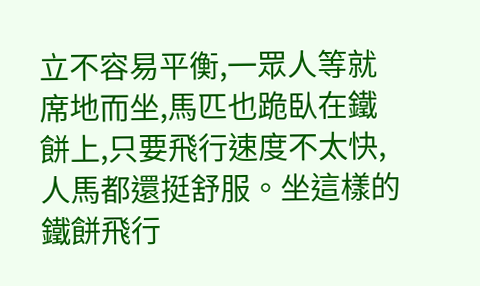立不容易平衡,一眾人等就席地而坐,馬匹也跪臥在鐵餅上,只要飛行速度不太快,人馬都還挺舒服。坐這樣的鐵餅飛行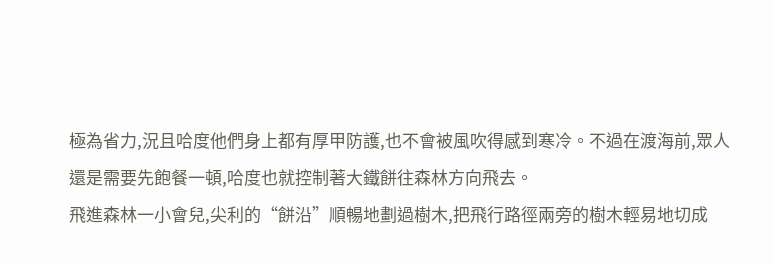極為省力,況且哈度他們身上都有厚甲防護,也不會被風吹得感到寒冷。不過在渡海前,眾人還是需要先飽餐一頓,哈度也就控制著大鐵餅往森林方向飛去。
飛進森林一小會兒,尖利的“餅沿”順暢地劃過樹木,把飛行路徑兩旁的樹木輕易地切成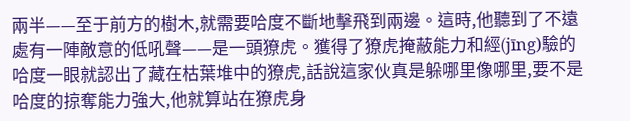兩半——至于前方的樹木,就需要哈度不斷地擊飛到兩邊。這時,他聽到了不遠處有一陣敵意的低吼聲——是一頭獠虎。獲得了獠虎掩蔽能力和經(jīng)驗的哈度一眼就認出了藏在枯葉堆中的獠虎,話說這家伙真是躲哪里像哪里,要不是哈度的掠奪能力強大,他就算站在獠虎身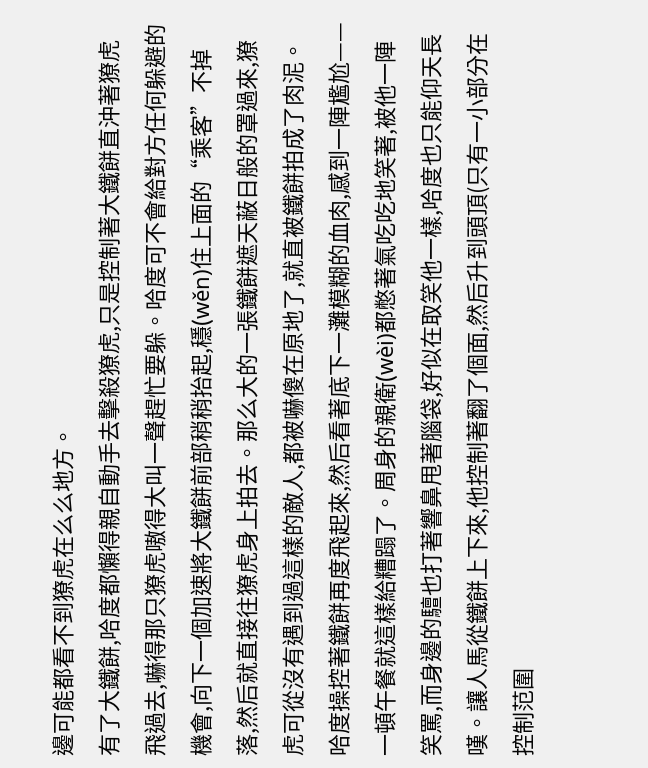邊可能都看不到獠虎在么么地方。
有了大鐵餅,哈度都懶得親自動手去擊殺獠虎,只是控制著大鐵餅直沖著獠虎飛過去,嚇得那只獠虎嗷得大叫一聲趕忙要躲。哈度可不會給對方任何躲避的機會,向下一個加速將大鐵餅前部稍稍抬起,穩(wěn)住上面的“乘客”不掉落,然后就直接往獠虎身上拍去。那么大的一張鐵餅遮天蔽日般的罩過來,獠虎可從沒有遇到過這樣的敵人,都被嚇傻在原地了,就直被鐵餅拍成了肉泥。
哈度操控著鐵餅再度飛起來,然后看著底下一灘模糊的血肉,感到一陣尷尬——一頓午餐就這樣給糟蹋了。周身的親衛(wèi)都憋著氣吃吃地笑著,被他一陣笑罵,而身邊的驙也打著響鼻甩著腦袋,好似在取笑他一樣,哈度也只能仰天長嘆。讓人馬從鐵餅上下來,他控制著翻了個面,然后升到頭頂(只有一小部分在控制范圍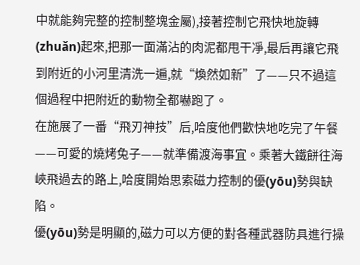中就能夠完整的控制整塊金屬),接著控制它飛快地旋轉(zhuǎn)起來,把那一面滿沾的肉泥都甩干凈,最后再讓它飛到附近的小河里清洗一遍,就“煥然如新”了——只不過這個過程中把附近的動物全都嚇跑了。
在施展了一番“飛刃神技”后,哈度他們歡快地吃完了午餐——可愛的燒烤兔子——就準備渡海事宜。乘著大鐵餅往海峽飛過去的路上,哈度開始思索磁力控制的優(yōu)勢與缺陷。
優(yōu)勢是明顯的,磁力可以方便的對各種武器防具進行操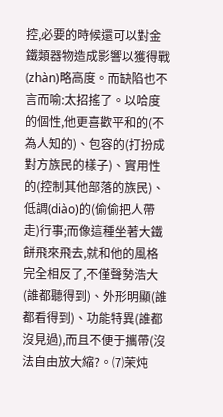控,必要的時候還可以對金鐵類器物造成影響以獲得戰(zhàn)略高度。而缺陷也不言而喻:太招搖了。以哈度的個性,他更喜歡平和的(不為人知的)、包容的(打扮成對方族民的樣子)、實用性的(控制其他部落的族民)、低調(diào)的(偷偷把人帶走)行事;而像這種坐著大鐵餅飛來飛去,就和他的風格完全相反了,不僅聲勢浩大(誰都聽得到)、外形明顯(誰都看得到)、功能特異(誰都沒見過),而且不便于攜帶(沒法自由放大縮?。⑺茉炖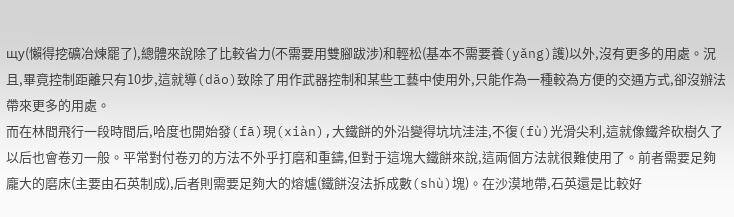щy(懶得挖礦冶煉罷了),總體來說除了比較省力(不需要用雙腳跋涉)和輕松(基本不需要養(yǎng)護)以外,沒有更多的用處。況且,畢竟控制距離只有10步,這就導(dǎo)致除了用作武器控制和某些工藝中使用外,只能作為一種較為方便的交通方式,卻沒辦法帶來更多的用處。
而在林間飛行一段時間后,哈度也開始發(fā)現(xiàn),大鐵餅的外沿變得坑坑洼洼,不復(fù)光滑尖利,這就像鐵斧砍樹久了以后也會卷刃一般。平常對付卷刃的方法不外乎打磨和重鑄,但對于這塊大鐵餅來說,這兩個方法就很難使用了。前者需要足夠龐大的磨床(主要由石英制成),后者則需要足夠大的熔爐(鐵餅沒法拆成數(shù)塊)。在沙漠地帶,石英還是比較好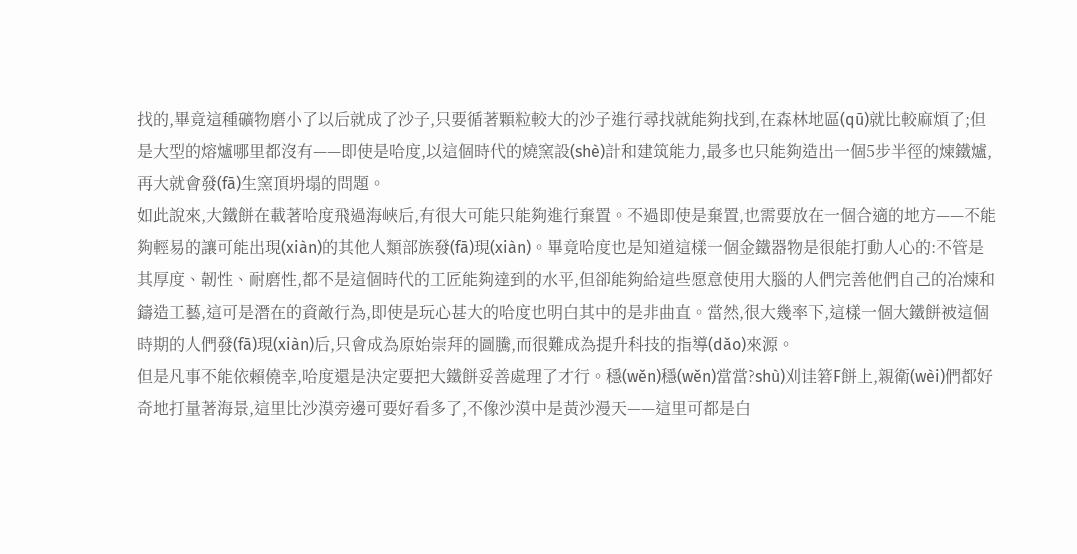找的,畢竟這種礦物磨小了以后就成了沙子,只要循著顆粒較大的沙子進行尋找就能夠找到,在森林地區(qū)就比較麻煩了;但是大型的熔爐哪里都沒有——即使是哈度,以這個時代的燒窯設(shè)計和建筑能力,最多也只能夠造出一個5步半徑的煉鐵爐,再大就會發(fā)生窯頂坍塌的問題。
如此說來,大鐵餅在載著哈度飛過海峽后,有很大可能只能夠進行棄置。不過即使是棄置,也需要放在一個合適的地方——不能夠輕易的讓可能出現(xiàn)的其他人類部族發(fā)現(xiàn)。畢竟哈度也是知道這樣一個金鐵器物是很能打動人心的:不管是其厚度、韌性、耐磨性,都不是這個時代的工匠能夠達到的水平,但卻能夠給這些愿意使用大腦的人們完善他們自己的冶煉和鑄造工藝,這可是潛在的資敵行為,即使是玩心甚大的哈度也明白其中的是非曲直。當然,很大幾率下,這樣一個大鐵餅被這個時期的人們發(fā)現(xiàn)后,只會成為原始崇拜的圖騰,而很難成為提升科技的指導(dǎo)來源。
但是凡事不能依賴僥幸,哈度還是決定要把大鐵餅妥善處理了才行。穩(wěn)穩(wěn)當當?shù)刈诖箬F餅上,親衛(wèi)們都好奇地打量著海景,這里比沙漠旁邊可要好看多了,不像沙漠中是黃沙漫天——這里可都是白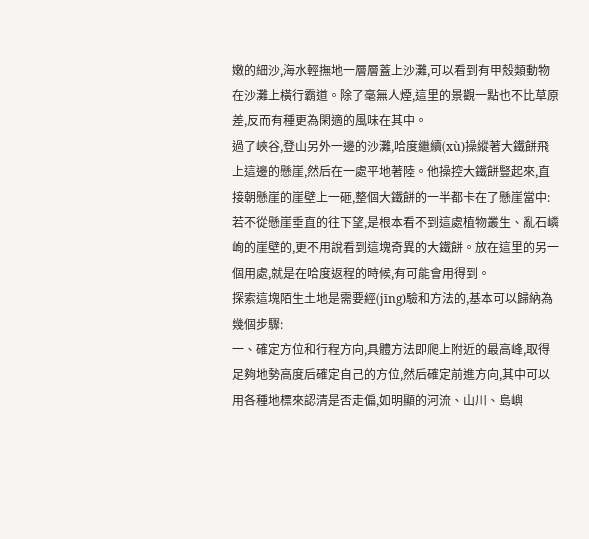嫩的細沙,海水輕撫地一層層蓋上沙灘,可以看到有甲殼類動物在沙灘上橫行霸道。除了毫無人煙,這里的景觀一點也不比草原差,反而有種更為閑適的風味在其中。
過了峽谷,登山另外一邊的沙灘,哈度繼續(xù)操縱著大鐵餅飛上這邊的懸崖,然后在一處平地著陸。他操控大鐵餅豎起來,直接朝懸崖的崖壁上一砸,整個大鐵餅的一半都卡在了懸崖當中:若不從懸崖垂直的往下望,是根本看不到這處植物叢生、亂石嶙峋的崖壁的,更不用說看到這塊奇異的大鐵餅。放在這里的另一個用處,就是在哈度返程的時候,有可能會用得到。
探索這塊陌生土地是需要經(jīng)驗和方法的,基本可以歸納為幾個步驟:
一、確定方位和行程方向,具體方法即爬上附近的最高峰,取得足夠地勢高度后確定自己的方位,然后確定前進方向,其中可以用各種地標來認清是否走偏,如明顯的河流、山川、島嶼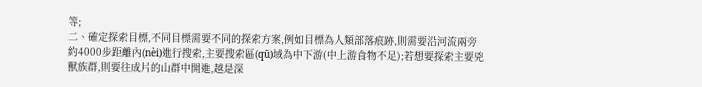等;
二、確定探索目標,不同目標需要不同的探索方案,例如目標為人類部落痕跡,則需要沿河流兩旁約4000步距離內(nèi)進行搜索,主要搜索區(qū)域為中下游(中上游食物不足);若想要探索主要兇獸族群,則要往成片的山群中開進,越是深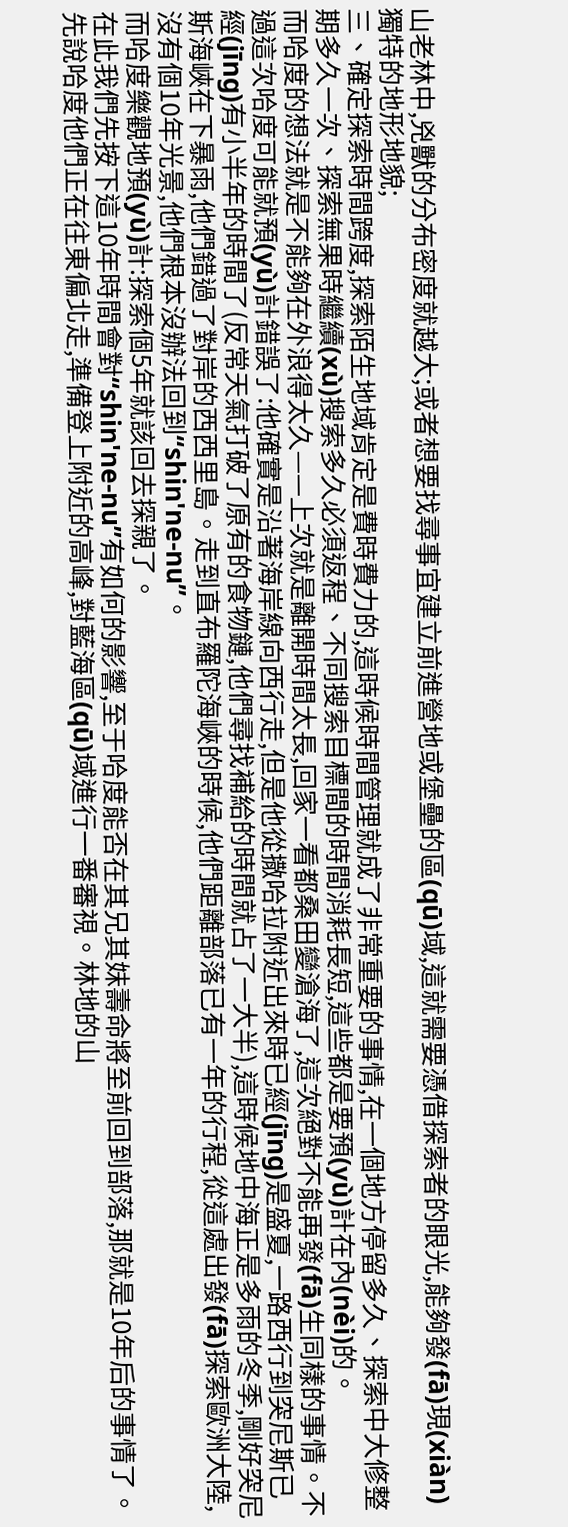山老林中,兇獸的分布密度就越大;或者想要找尋事宜建立前進營地或堡壘的區(qū)域,這就需要憑借探索者的眼光,能夠發(fā)現(xiàn)獨特的地形地貌;
三、確定探索時間跨度,探索陌生地域肯定是費時費力的,這時候時間管理就成了非常重要的事情,在一個地方停留多久、探索中大修整期多久一次、探索無果時繼續(xù)搜索多久必須返程、不同搜索目標間的時間消耗長短,這些都是要預(yù)計在內(nèi)的。
而哈度的想法就是不能夠在外浪得太久——上次就是離開時間太長,回家一看都桑田變滄海了,這次絕對不能再發(fā)生同樣的事情。不過這次哈度可能就預(yù)計錯誤了:他確實是沿著海岸線向西行走,但是他從撒哈拉附近出來時已經(jīng)是盛夏,一路西行到突尼斯已經(jīng)有小半年的時間了(反常天氣打破了原有的食物鏈,他們尋找補給的時間就占了一大半),這時候地中海正是多雨的冬季,剛好突尼斯海峽在下暴雨,他們錯過了對岸的西西里島。走到直布羅陀海峽的時候,他們距離部落已有一年的行程,從這處出發(fā)探索歐洲大陸,沒有個10年光景,他們根本沒辦法回到“shin'ne-nu”。
而哈度樂觀地預(yù)計:探索個5年就該回去探親了。
在此我們先按下這10年時間會對“shin'ne-nu”有如何的影響,至于哈度能否在其兄其妹壽命將至前回到部落,那就是10年后的事情了。先說哈度他們正在往東偏北走,準備登上附近的高峰,對藍海區(qū)域進行一番審視。林地的山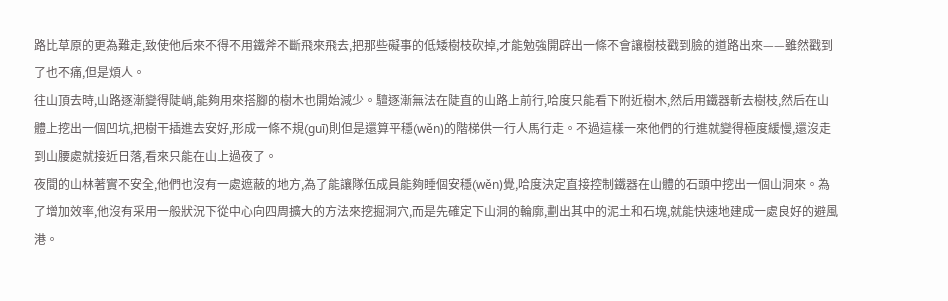路比草原的更為難走,致使他后來不得不用鐵斧不斷飛來飛去,把那些礙事的低矮樹枝砍掉,才能勉強開辟出一條不會讓樹枝戳到臉的道路出來——雖然戳到了也不痛,但是煩人。
往山頂去時,山路逐漸變得陡峭,能夠用來搭腳的樹木也開始減少。驙逐漸無法在陡直的山路上前行,哈度只能看下附近樹木,然后用鐵器斬去樹枝,然后在山體上挖出一個凹坑,把樹干插進去安好,形成一條不規(guī)則但是還算平穩(wěn)的階梯供一行人馬行走。不過這樣一來他們的行進就變得極度緩慢,還沒走到山腰處就接近日落,看來只能在山上過夜了。
夜間的山林著實不安全,他們也沒有一處遮蔽的地方,為了能讓隊伍成員能夠睡個安穩(wěn)覺,哈度決定直接控制鐵器在山體的石頭中挖出一個山洞來。為了增加效率,他沒有采用一般狀況下從中心向四周擴大的方法來挖掘洞穴,而是先確定下山洞的輪廓,劃出其中的泥土和石塊,就能快速地建成一處良好的避風港。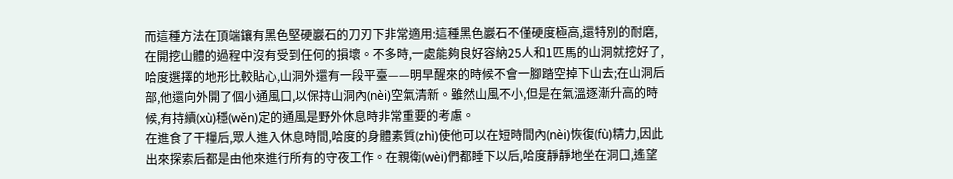而這種方法在頂端鑲有黑色堅硬巖石的刀刃下非常適用:這種黑色巖石不僅硬度極高,還特別的耐磨,在開挖山體的過程中沒有受到任何的損壞。不多時,一處能夠良好容納25人和1匹馬的山洞就挖好了,哈度選擇的地形比較貼心,山洞外還有一段平臺——明早醒來的時候不會一腳踏空掉下山去;在山洞后部,他還向外開了個小通風口,以保持山洞內(nèi)空氣清新。雖然山風不小,但是在氣溫逐漸升高的時候,有持續(xù)穩(wěn)定的通風是野外休息時非常重要的考慮。
在進食了干糧后,眾人進入休息時間,哈度的身體素質(zhì)使他可以在短時間內(nèi)恢復(fù)精力,因此出來探索后都是由他來進行所有的守夜工作。在親衛(wèi)們都睡下以后,哈度靜靜地坐在洞口,遙望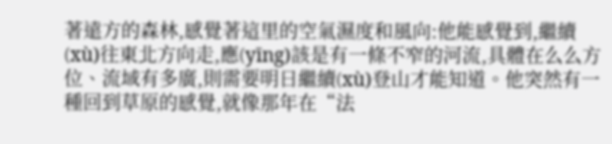著遠方的森林,感覺著這里的空氣濕度和風向:他能感覺到,繼續(xù)往東北方向走,應(yīng)該是有一條不窄的河流,具體在么么方位、流域有多廣,則需要明日繼續(xù)登山才能知道。他突然有一種回到草原的感覺,就像那年在“法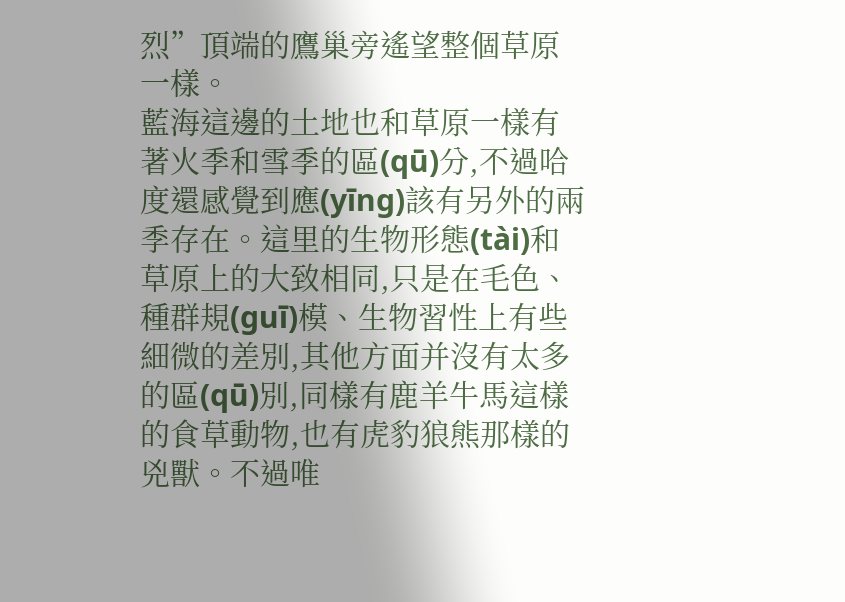烈”頂端的鷹巢旁遙望整個草原一樣。
藍海這邊的土地也和草原一樣有著火季和雪季的區(qū)分,不過哈度還感覺到應(yīng)該有另外的兩季存在。這里的生物形態(tài)和草原上的大致相同,只是在毛色、種群規(guī)模、生物習性上有些細微的差別,其他方面并沒有太多的區(qū)別,同樣有鹿羊牛馬這樣的食草動物,也有虎豹狼熊那樣的兇獸。不過唯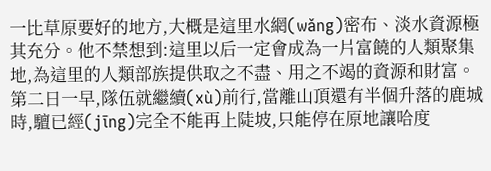一比草原要好的地方,大概是這里水網(wǎng)密布、淡水資源極其充分。他不禁想到:這里以后一定會成為一片富饒的人類聚集地,為這里的人類部族提供取之不盡、用之不竭的資源和財富。
第二日一早,隊伍就繼續(xù)前行,當離山頂還有半個升落的鹿城時,驙已經(jīng)完全不能再上陡坡,只能停在原地讓哈度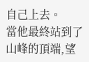自己上去。
當他最終站到了山峰的頂端,望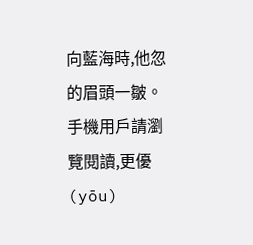向藍海時,他忽的眉頭一皺。手機用戶請瀏覽閱讀,更優(yōu)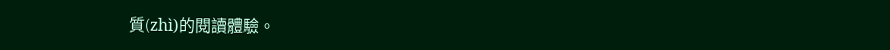質(zhì)的閱讀體驗。